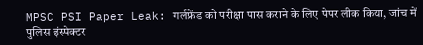MPSC PSI Paper Leak: गर्लफ्रेंड को परीक्षा पास कराने के लिए पेपर लीक किया, जांच में पुलिस इंस्पेक्टर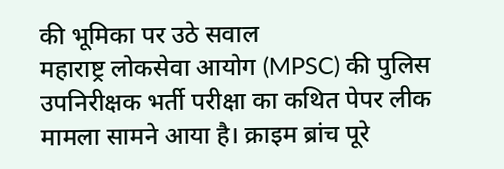की भूमिका पर उठे सवाल
महाराष्ट्र लोकसेवा आयोग (MPSC) की पुलिस उपनिरीक्षक भर्ती परीक्षा का कथित पेपर लीक मामला सामने आया है। क्राइम ब्रांच पूरे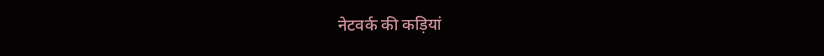नेटवर्क की कड़ियां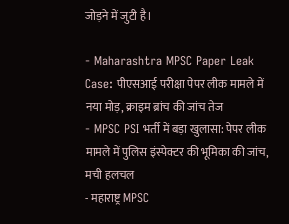जोड़ने में जुटी है।

- Maharashtra MPSC Paper Leak Case: पीएसआई परीक्षा पेपर लीक मामले में नया मोड़, क्राइम ब्रांच की जांच तेज
- MPSC PSI भर्ती में बड़ा खुलासा: पेपर लीक मामले में पुलिस इंस्पेक्टर की भूमिका की जांच, मची हलचल
- महाराष्ट्र MPSC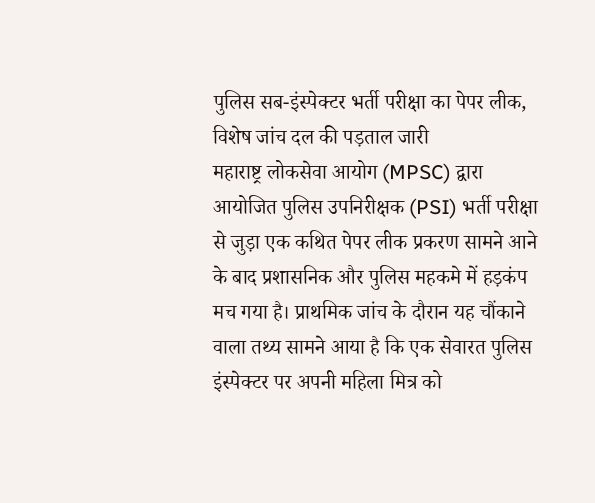पुलिस सब-इंस्पेक्टर भर्ती परीक्षा का पेपर लीक, विशेष जांच दल की पड़ताल जारी
महाराष्ट्र लोकसेवा आयोग (MPSC) द्वारा आयोजित पुलिस उपनिरीक्षक (PSI) भर्ती परीक्षा से जुड़ा एक कथित पेपर लीक प्रकरण सामने आने के बाद प्रशासनिक और पुलिस महकमे में हड़कंप मच गया है। प्राथमिक जांच के दौरान यह चौंकाने वाला तथ्य सामने आया है कि एक सेवारत पुलिस इंस्पेक्टर पर अपनी महिला मित्र को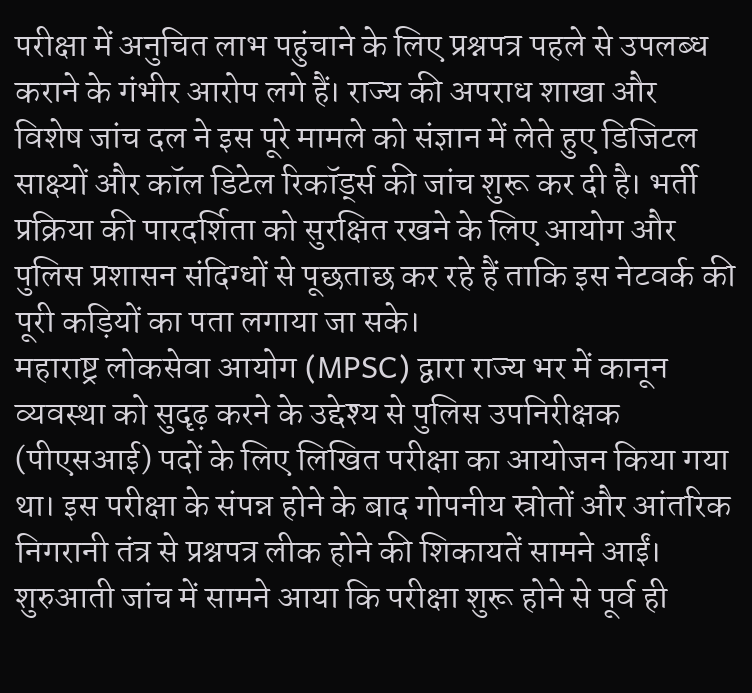परीक्षा में अनुचित लाभ पहुंचाने के लिए प्रश्नपत्र पहले से उपलब्ध कराने के गंभीर आरोप लगे हैं। राज्य की अपराध शाखा और विशेष जांच दल ने इस पूरे मामले को संज्ञान में लेते हुए डिजिटल साक्ष्यों और कॉल डिटेल रिकॉर्ड्स की जांच शुरू कर दी है। भर्ती प्रक्रिया की पारदर्शिता को सुरक्षित रखने के लिए आयोग और पुलिस प्रशासन संदिग्धों से पूछताछ कर रहे हैं ताकि इस नेटवर्क की पूरी कड़ियों का पता लगाया जा सके।
महाराष्ट्र लोकसेवा आयोग (MPSC) द्वारा राज्य भर में कानून व्यवस्था को सुदृढ़ करने के उद्देश्य से पुलिस उपनिरीक्षक (पीएसआई) पदों के लिए लिखित परीक्षा का आयोजन किया गया था। इस परीक्षा के संपन्न होने के बाद गोपनीय स्रोतों और आंतरिक निगरानी तंत्र से प्रश्नपत्र लीक होने की शिकायतें सामने आईं। शुरुआती जांच में सामने आया कि परीक्षा शुरू होने से पूर्व ही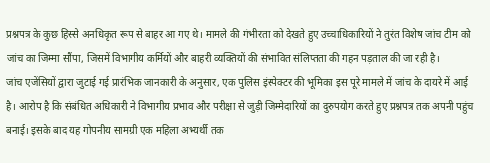प्रश्नपत्र के कुछ हिस्से अनधिकृत रूप से बाहर आ गए थे। मामले की गंभीरता को देखते हुए उच्चाधिकारियों ने तुरंत विशेष जांच टीम को जांच का जिम्मा सौंपा, जिसमें विभागीय कर्मियों और बाहरी व्यक्तियों की संभावित संलिप्तता की गहन पड़ताल की जा रही है।
जांच एजेंसियों द्वारा जुटाई गई प्रारंभिक जानकारी के अनुसार, एक पुलिस इंस्पेक्टर की भूमिका इस पूरे मामले में जांच के दायरे में आई है। आरोप है कि संबंधित अधिकारी ने विभागीय प्रभाव और परीक्षा से जुड़ी जिम्मेदारियों का दुरुपयोग करते हुए प्रश्नपत्र तक अपनी पहुंच बनाई। इसके बाद यह गोपनीय सामग्री एक महिला अभ्यर्थी तक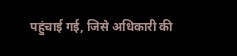पहुंचाई गई, जिसे अधिकारी की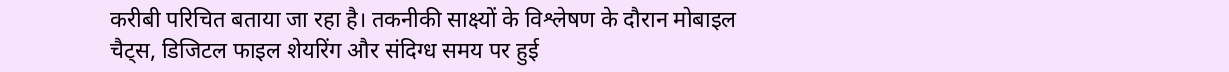करीबी परिचित बताया जा रहा है। तकनीकी साक्ष्यों के विश्लेषण के दौरान मोबाइल चैट्स, डिजिटल फाइल शेयरिंग और संदिग्ध समय पर हुई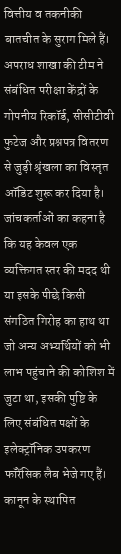वित्तीय व तकनीकी बातचीत के सुराग मिले हैं।
अपराध शाखा की टीम ने संबंधित परीक्षा केंद्रों के गोपनीय रिकॉर्ड, सीसीटीवी फुटेज और प्रश्नपत्र वितरण से जुड़ी श्रृंखला का विस्तृत ऑडिट शुरू कर दिया है। जांचकर्ताओं का कहना है कि यह केवल एक व्यक्तिगत स्तर की मदद थी या इसके पीछे किसी संगठित गिरोह का हाथ था जो अन्य अभ्यर्थियों को भी लाभ पहुंचाने की कोशिश में जुटा था, इसकी पुष्टि के लिए संबंधित पक्षों के इलेक्ट्रॉनिक उपकरण फॉरेंसिक लैब भेजे गए हैं।
कानून के स्थापित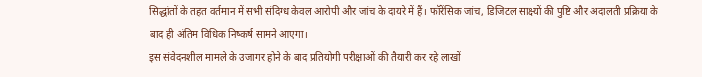सिद्धांतों के तहत वर्तमान में सभी संदिग्ध केवल आरोपी और जांच के दायरे में हैं। फॉरेंसिक जांच, डिजिटल साक्ष्यों की पुष्टि और अदालती प्रक्रिया के बाद ही अंतिम विधिक निष्कर्ष सामने आएगा।
इस संवेदनशील मामले के उजागर होने के बाद प्रतियोगी परीक्षाओं की तैयारी कर रहे लाखों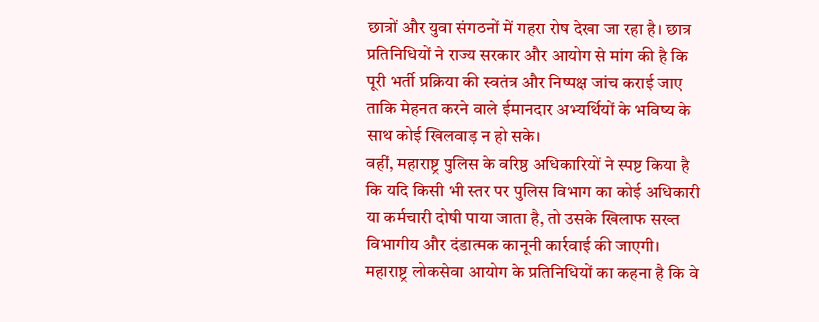छात्रों और युवा संगठनों में गहरा रोष देखा जा रहा है। छात्र प्रतिनिधियों ने राज्य सरकार और आयोग से मांग की है कि पूरी भर्ती प्रक्रिया की स्वतंत्र और निष्पक्ष जांच कराई जाए ताकि मेहनत करने वाले ईमानदार अभ्यर्थियों के भविष्य के साथ कोई खिलवाड़ न हो सके।
वहीं, महाराष्ट्र पुलिस के वरिष्ठ अधिकारियों ने स्पष्ट किया है कि यदि किसी भी स्तर पर पुलिस विभाग का कोई अधिकारी या कर्मचारी दोषी पाया जाता है, तो उसके खिलाफ सख्त विभागीय और दंडात्मक कानूनी कार्रवाई की जाएगी। महाराष्ट्र लोकसेवा आयोग के प्रतिनिधियों का कहना है कि वे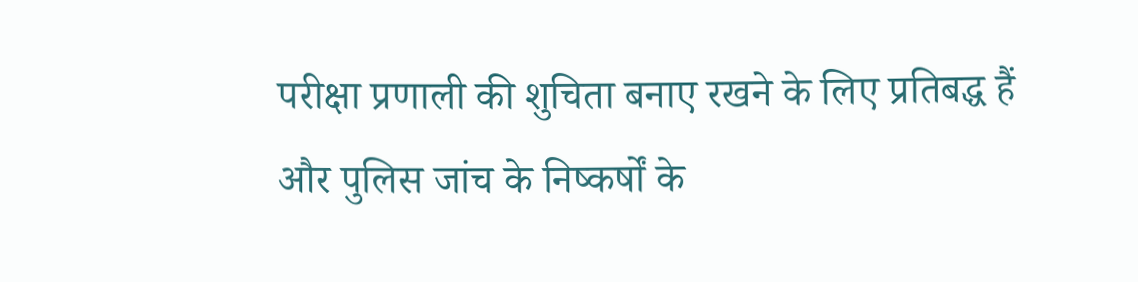परीक्षा प्रणाली की शुचिता बनाए रखने के लिए प्रतिबद्ध हैं और पुलिस जांच के निष्कर्षों के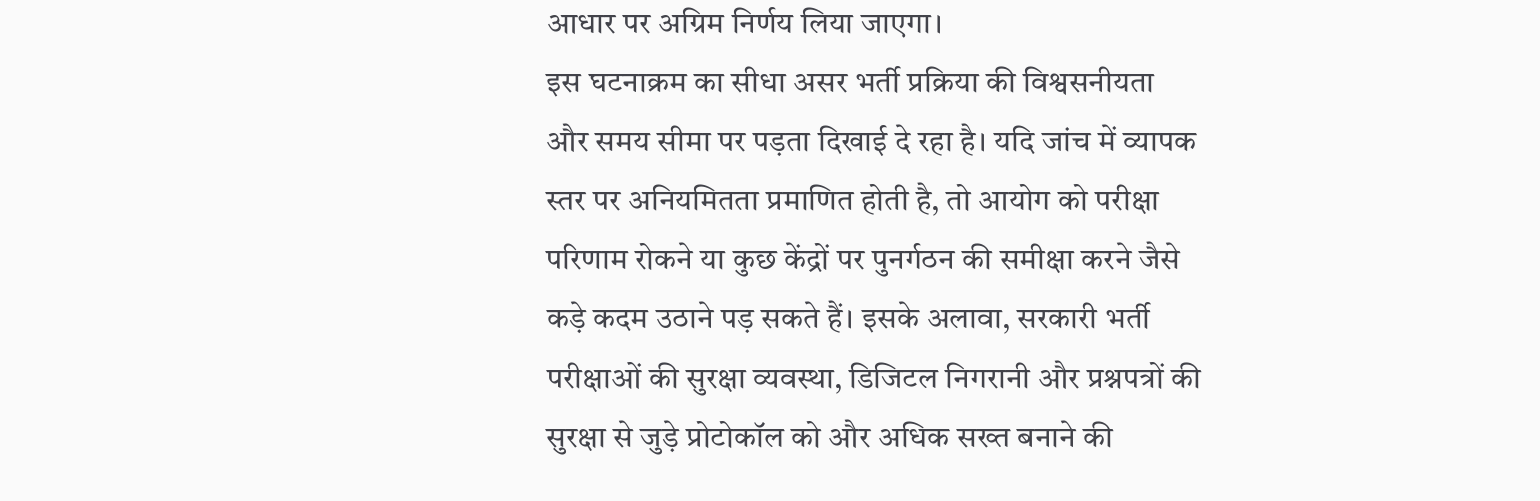आधार पर अग्रिम निर्णय लिया जाएगा।
इस घटनाक्रम का सीधा असर भर्ती प्रक्रिया की विश्वसनीयता और समय सीमा पर पड़ता दिखाई दे रहा है। यदि जांच में व्यापक स्तर पर अनियमितता प्रमाणित होती है, तो आयोग को परीक्षा परिणाम रोकने या कुछ केंद्रों पर पुनर्गठन की समीक्षा करने जैसे कड़े कदम उठाने पड़ सकते हैं। इसके अलावा, सरकारी भर्ती परीक्षाओं की सुरक्षा व्यवस्था, डिजिटल निगरानी और प्रश्नपत्रों की सुरक्षा से जुड़े प्रोटोकॉल को और अधिक सख्त बनाने की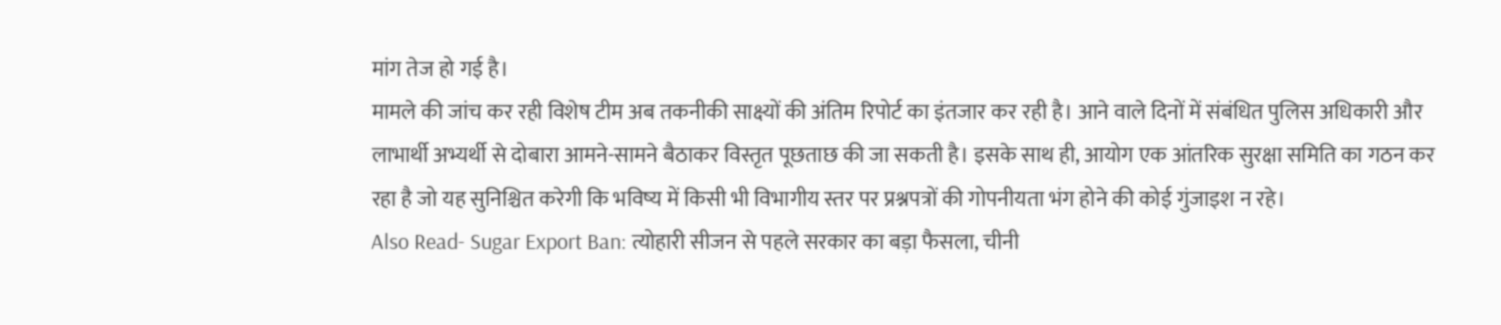मांग तेज हो गई है।
मामले की जांच कर रही विशेष टीम अब तकनीकी साक्ष्यों की अंतिम रिपोर्ट का इंतजार कर रही है। आने वाले दिनों में संबंधित पुलिस अधिकारी और लाभार्थी अभ्यर्थी से दोबारा आमने-सामने बैठाकर विस्तृत पूछताछ की जा सकती है। इसके साथ ही, आयोग एक आंतरिक सुरक्षा समिति का गठन कर रहा है जो यह सुनिश्चित करेगी कि भविष्य में किसी भी विभागीय स्तर पर प्रश्नपत्रों की गोपनीयता भंग होने की कोई गुंजाइश न रहे।
Also Read- Sugar Export Ban: त्योहारी सीजन से पहले सरकार का बड़ा फैसला, चीनी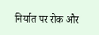निर्यात पर रोक और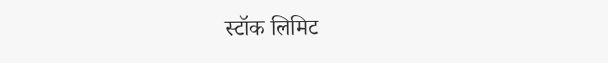स्टॉक लिमिट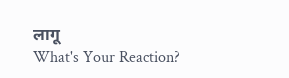लागू
What's Your Reaction?